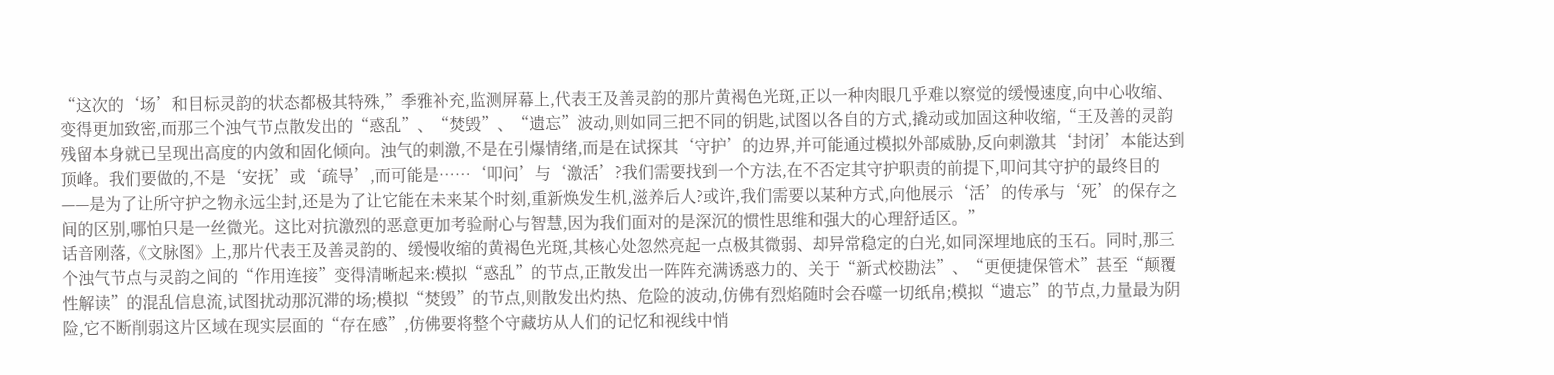“这次的‘场’和目标灵韵的状态都极其特殊,”季雅补充,监测屏幕上,代表王及善灵韵的那片黄褐色光斑,正以一种肉眼几乎难以察觉的缓慢速度,向中心收缩、变得更加致密,而那三个浊气节点散发出的“惑乱”、“焚毁”、“遗忘”波动,则如同三把不同的钥匙,试图以各自的方式,撬动或加固这种收缩,“王及善的灵韵残留本身就已呈现出高度的内敛和固化倾向。浊气的刺激,不是在引爆情绪,而是在试探其‘守护’的边界,并可能通过模拟外部威胁,反向刺激其‘封闭’本能达到顶峰。我们要做的,不是‘安抚’或‘疏导’,而可能是……‘叩问’与‘激活’?我们需要找到一个方法,在不否定其守护职责的前提下,叩问其守护的最终目的——是为了让所守护之物永远尘封,还是为了让它能在未来某个时刻,重新焕发生机,滋养后人?或许,我们需要以某种方式,向他展示‘活’的传承与‘死’的保存之间的区别,哪怕只是一丝微光。这比对抗激烈的恶意更加考验耐心与智慧,因为我们面对的是深沉的惯性思维和强大的心理舒适区。”
话音刚落,《文脉图》上,那片代表王及善灵韵的、缓慢收缩的黄褐色光斑,其核心处忽然亮起一点极其微弱、却异常稳定的白光,如同深埋地底的玉石。同时,那三个浊气节点与灵韵之间的“作用连接”变得清晰起来:模拟“惑乱”的节点,正散发出一阵阵充满诱惑力的、关于“新式校勘法”、“更便捷保管术”甚至“颠覆性解读”的混乱信息流,试图扰动那沉滞的场;模拟“焚毁”的节点,则散发出灼热、危险的波动,仿佛有烈焰随时会吞噬一切纸帛;模拟“遗忘”的节点,力量最为阴险,它不断削弱这片区域在现实层面的“存在感”,仿佛要将整个守藏坊从人们的记忆和视线中悄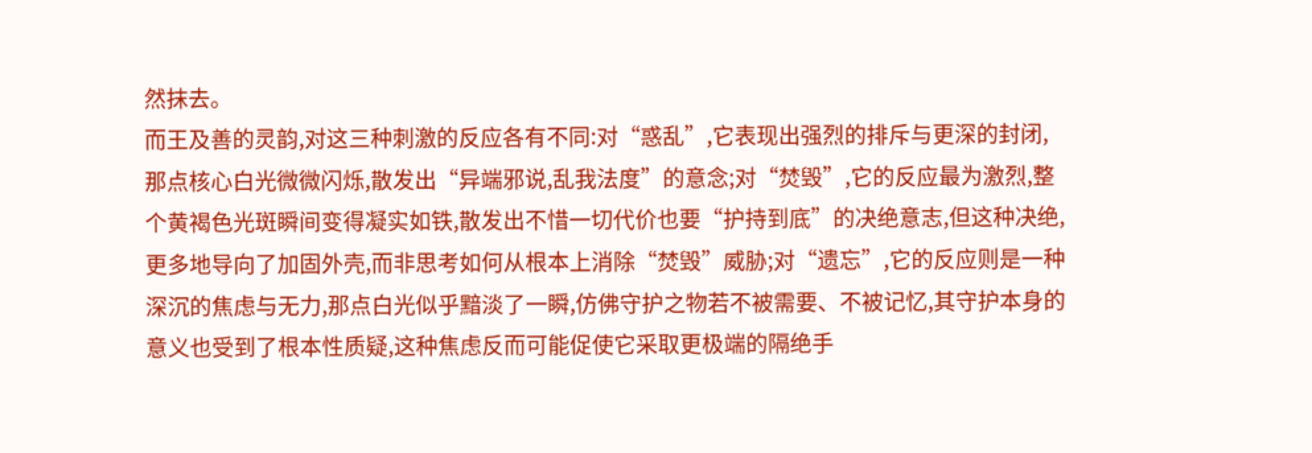然抹去。
而王及善的灵韵,对这三种刺激的反应各有不同:对“惑乱”,它表现出强烈的排斥与更深的封闭,那点核心白光微微闪烁,散发出“异端邪说,乱我法度”的意念;对“焚毁”,它的反应最为激烈,整个黄褐色光斑瞬间变得凝实如铁,散发出不惜一切代价也要“护持到底”的决绝意志,但这种决绝,更多地导向了加固外壳,而非思考如何从根本上消除“焚毁”威胁;对“遗忘”,它的反应则是一种深沉的焦虑与无力,那点白光似乎黯淡了一瞬,仿佛守护之物若不被需要、不被记忆,其守护本身的意义也受到了根本性质疑,这种焦虑反而可能促使它采取更极端的隔绝手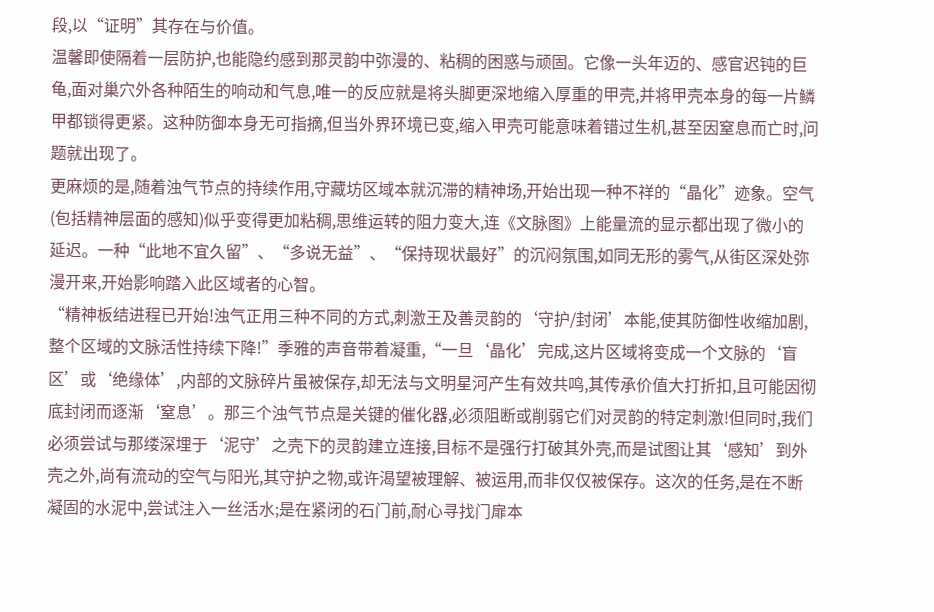段,以“证明”其存在与价值。
温馨即使隔着一层防护,也能隐约感到那灵韵中弥漫的、粘稠的困惑与顽固。它像一头年迈的、感官迟钝的巨龟,面对巢穴外各种陌生的响动和气息,唯一的反应就是将头脚更深地缩入厚重的甲壳,并将甲壳本身的每一片鳞甲都锁得更紧。这种防御本身无可指摘,但当外界环境已变,缩入甲壳可能意味着错过生机,甚至因窒息而亡时,问题就出现了。
更麻烦的是,随着浊气节点的持续作用,守藏坊区域本就沉滞的精神场,开始出现一种不祥的“晶化”迹象。空气(包括精神层面的感知)似乎变得更加粘稠,思维运转的阻力变大,连《文脉图》上能量流的显示都出现了微小的延迟。一种“此地不宜久留”、“多说无益”、“保持现状最好”的沉闷氛围,如同无形的雾气,从街区深处弥漫开来,开始影响踏入此区域者的心智。
“精神板结进程已开始!浊气正用三种不同的方式,刺激王及善灵韵的‘守护/封闭’本能,使其防御性收缩加剧,整个区域的文脉活性持续下降!”季雅的声音带着凝重,“一旦‘晶化’完成,这片区域将变成一个文脉的‘盲区’或‘绝缘体’,内部的文脉碎片虽被保存,却无法与文明星河产生有效共鸣,其传承价值大打折扣,且可能因彻底封闭而逐渐‘窒息’。那三个浊气节点是关键的催化器,必须阻断或削弱它们对灵韵的特定刺激!但同时,我们必须尝试与那缕深埋于‘泥守’之壳下的灵韵建立连接,目标不是强行打破其外壳,而是试图让其‘感知’到外壳之外,尚有流动的空气与阳光,其守护之物,或许渴望被理解、被运用,而非仅仅被保存。这次的任务,是在不断凝固的水泥中,尝试注入一丝活水;是在紧闭的石门前,耐心寻找门扉本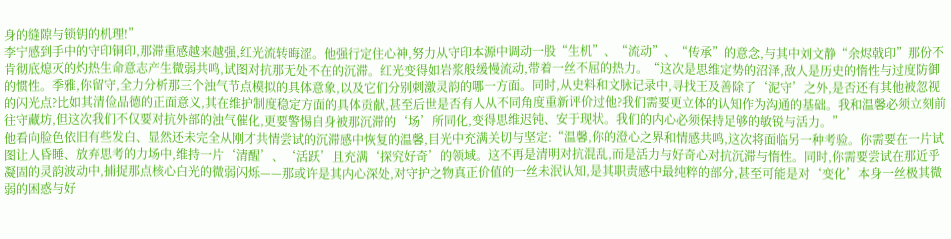身的缝隙与锁钥的机理!”
李宁感到手中的守印铜印,那滞重感越来越强,红光流转晦涩。他强行定住心神,努力从守印本源中调动一股“生机”、“流动”、“传承”的意念,与其中刘文静“余烬戟印”那份不肯彻底熄灭的灼热生命意志产生微弱共鸣,试图对抗那无处不在的沉滞。红光变得如岩浆般缓慢流动,带着一丝不屈的热力。“这次是思维定势的沼泽,敌人是历史的惰性与过度防御的惯性。季雅,你留守,全力分析那三个浊气节点模拟的具体意象,以及它们分别刺激灵韵的哪一方面。同时,从史料和文脉记录中,寻找王及善除了‘泥守’之外,是否还有其他被忽视的闪光点?比如其清俭品德的正面意义,其在维护制度稳定方面的具体贡献,甚至后世是否有人从不同角度重新评价过他?我们需要更立体的认知作为沟通的基础。我和温馨必须立刻前往守藏坊,但这次我们不仅要对抗外部的浊气催化,更要警惕自身被那沉滞的‘场’所同化,变得思维迟钝、安于现状。我们的内心必须保持足够的敏锐与活力。”
他看向脸色依旧有些发白、显然还未完全从刚才共情尝试的沉滞感中恢复的温馨,目光中充满关切与坚定:“温馨,你的澄心之界和情感共鸣,这次将面临另一种考验。你需要在一片试图让人昏睡、放弃思考的力场中,维持一片‘清醒’、‘活跃’且充满‘探究好奇’的领域。这不再是清明对抗混乱,而是活力与好奇心对抗沉滞与惰性。同时,你需要尝试在那近乎凝固的灵韵波动中,捕捉那点核心白光的微弱闪烁——那或许是其内心深处,对守护之物真正价值的一丝未泯认知,是其职责感中最纯粹的部分,甚至可能是对‘变化’本身一丝极其微弱的困惑与好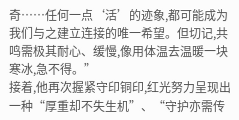奇……任何一点‘活’的迹象,都可能成为我们与之建立连接的唯一希望。但切记,共鸣需极其耐心、缓慢,像用体温去温暖一块寒冰,急不得。”
接着,他再次握紧守印铜印,红光努力呈现出一种“厚重却不失生机”、“守护亦需传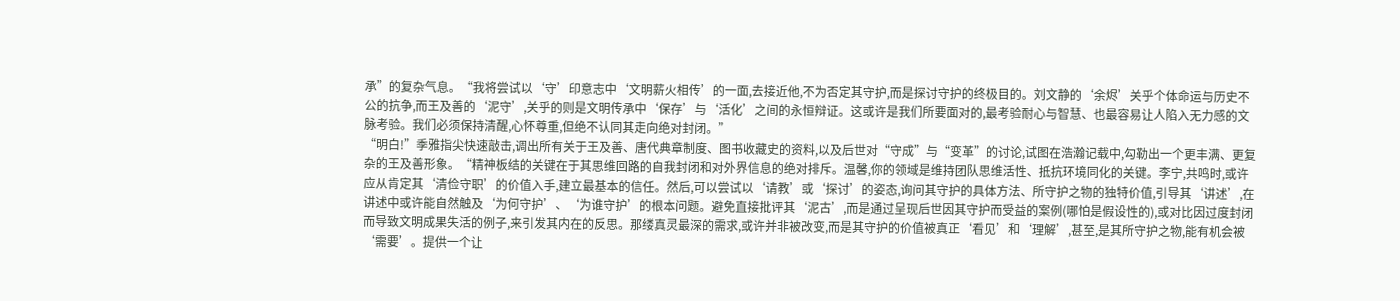承”的复杂气息。“我将尝试以‘守’印意志中‘文明薪火相传’的一面,去接近他,不为否定其守护,而是探讨守护的终极目的。刘文静的‘余烬’关乎个体命运与历史不公的抗争,而王及善的‘泥守’,关乎的则是文明传承中‘保存’与‘活化’之间的永恒辩证。这或许是我们所要面对的,最考验耐心与智慧、也最容易让人陷入无力感的文脉考验。我们必须保持清醒,心怀尊重,但绝不认同其走向绝对封闭。”
“明白!”季雅指尖快速敲击,调出所有关于王及善、唐代典章制度、图书收藏史的资料,以及后世对“守成”与“变革”的讨论,试图在浩瀚记载中,勾勒出一个更丰满、更复杂的王及善形象。“精神板结的关键在于其思维回路的自我封闭和对外界信息的绝对排斥。温馨,你的领域是维持团队思维活性、抵抗环境同化的关键。李宁,共鸣时,或许应从肯定其‘清俭守职’的价值入手,建立最基本的信任。然后,可以尝试以‘请教’或‘探讨’的姿态,询问其守护的具体方法、所守护之物的独特价值,引导其‘讲述’,在讲述中或许能自然触及‘为何守护’、‘为谁守护’的根本问题。避免直接批评其‘泥古’,而是通过呈现后世因其守护而受益的案例(哪怕是假设性的),或对比因过度封闭而导致文明成果失活的例子,来引发其内在的反思。那缕真灵最深的需求,或许并非被改变,而是其守护的价值被真正‘看见’和‘理解’,甚至,是其所守护之物,能有机会被‘需要’。提供一个让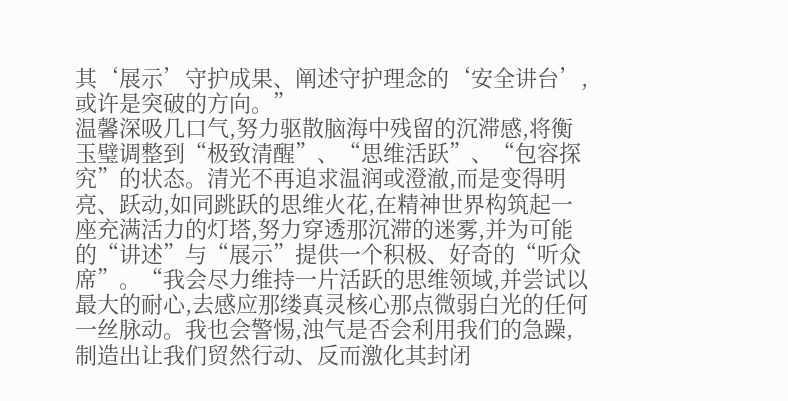其‘展示’守护成果、阐述守护理念的‘安全讲台’,或许是突破的方向。”
温馨深吸几口气,努力驱散脑海中残留的沉滞感,将衡玉璧调整到“极致清醒”、“思维活跃”、“包容探究”的状态。清光不再追求温润或澄澈,而是变得明亮、跃动,如同跳跃的思维火花,在精神世界构筑起一座充满活力的灯塔,努力穿透那沉滞的迷雾,并为可能的“讲述”与“展示”提供一个积极、好奇的“听众席”。“我会尽力维持一片活跃的思维领域,并尝试以最大的耐心,去感应那缕真灵核心那点微弱白光的任何一丝脉动。我也会警惕,浊气是否会利用我们的急躁,制造出让我们贸然行动、反而激化其封闭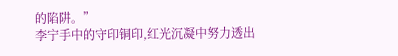的陷阱。”
李宁手中的守印铜印,红光沉凝中努力透出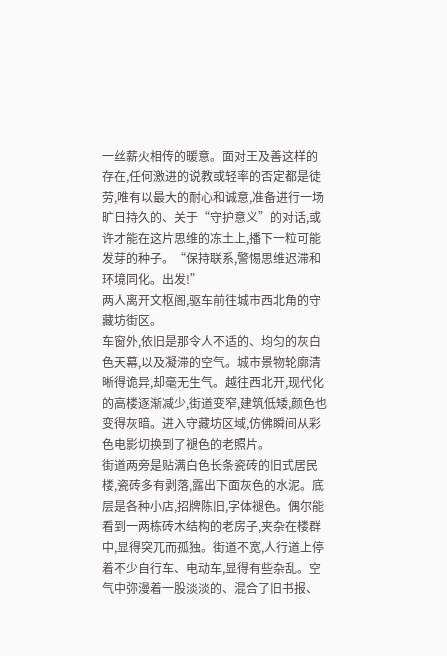一丝薪火相传的暖意。面对王及善这样的存在,任何激进的说教或轻率的否定都是徒劳,唯有以最大的耐心和诚意,准备进行一场旷日持久的、关于“守护意义”的对话,或许才能在这片思维的冻土上,播下一粒可能发芽的种子。“保持联系,警惕思维迟滞和环境同化。出发!”
两人离开文枢阁,驱车前往城市西北角的守藏坊街区。
车窗外,依旧是那令人不适的、均匀的灰白色天幕,以及凝滞的空气。城市景物轮廓清晰得诡异,却毫无生气。越往西北开,现代化的高楼逐渐减少,街道变窄,建筑低矮,颜色也变得灰暗。进入守藏坊区域,仿佛瞬间从彩色电影切换到了褪色的老照片。
街道两旁是贴满白色长条瓷砖的旧式居民楼,瓷砖多有剥落,露出下面灰色的水泥。底层是各种小店,招牌陈旧,字体褪色。偶尔能看到一两栋砖木结构的老房子,夹杂在楼群中,显得突兀而孤独。街道不宽,人行道上停着不少自行车、电动车,显得有些杂乱。空气中弥漫着一股淡淡的、混合了旧书报、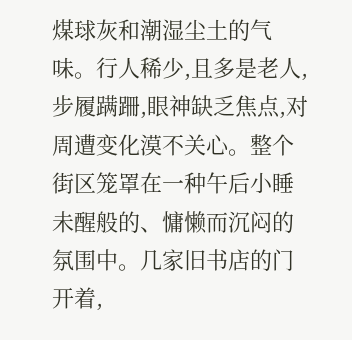煤球灰和潮湿尘土的气味。行人稀少,且多是老人,步履蹒跚,眼神缺乏焦点,对周遭变化漠不关心。整个街区笼罩在一种午后小睡未醒般的、慵懒而沉闷的氛围中。几家旧书店的门开着,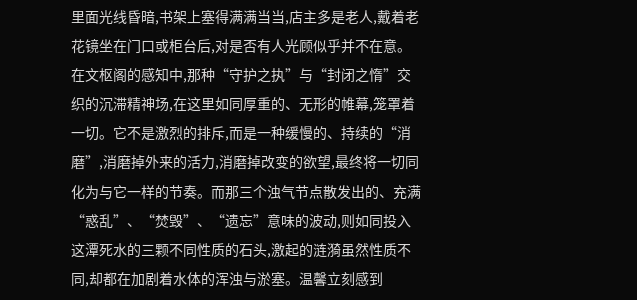里面光线昏暗,书架上塞得满满当当,店主多是老人,戴着老花镜坐在门口或柜台后,对是否有人光顾似乎并不在意。
在文枢阁的感知中,那种“守护之执”与“封闭之惰”交织的沉滞精神场,在这里如同厚重的、无形的帷幕,笼罩着一切。它不是激烈的排斥,而是一种缓慢的、持续的“消磨”,消磨掉外来的活力,消磨掉改变的欲望,最终将一切同化为与它一样的节奏。而那三个浊气节点散发出的、充满“惑乱”、“焚毁”、“遗忘”意味的波动,则如同投入这潭死水的三颗不同性质的石头,激起的涟漪虽然性质不同,却都在加剧着水体的浑浊与淤塞。温馨立刻感到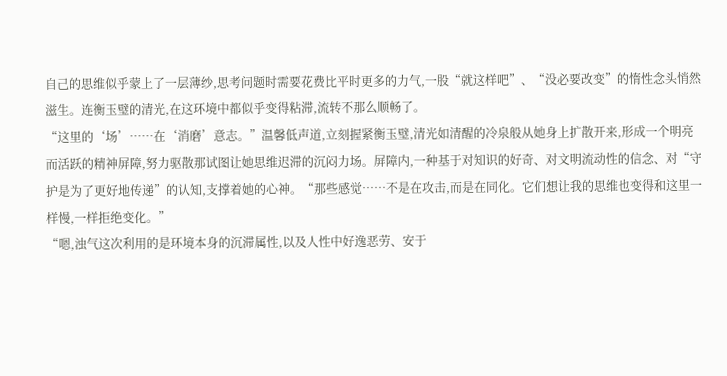自己的思维似乎蒙上了一层薄纱,思考问题时需要花费比平时更多的力气,一股“就这样吧”、“没必要改变”的惰性念头悄然滋生。连衡玉璧的清光,在这环境中都似乎变得粘滞,流转不那么顺畅了。
“这里的‘场’……在‘消磨’意志。”温馨低声道,立刻握紧衡玉璧,清光如清醒的冷泉般从她身上扩散开来,形成一个明亮而活跃的精神屏障,努力驱散那试图让她思维迟滞的沉闷力场。屏障内,一种基于对知识的好奇、对文明流动性的信念、对“守护是为了更好地传递”的认知,支撑着她的心神。“那些感觉……不是在攻击,而是在同化。它们想让我的思维也变得和这里一样慢,一样拒绝变化。”
“嗯,浊气这次利用的是环境本身的沉滞属性,以及人性中好逸恶劳、安于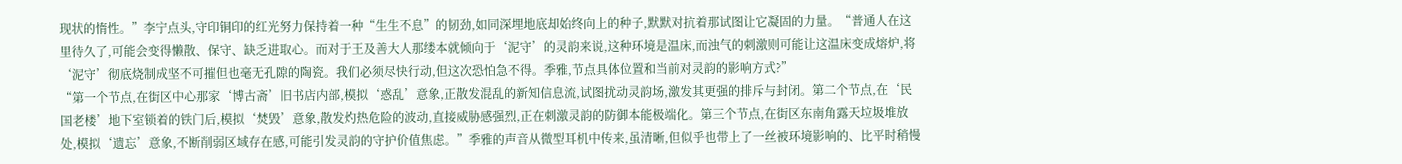现状的惰性。”李宁点头,守印铜印的红光努力保持着一种“生生不息”的韧劲,如同深埋地底却始终向上的种子,默默对抗着那试图让它凝固的力量。“普通人在这里待久了,可能会变得懒散、保守、缺乏进取心。而对于王及善大人那缕本就倾向于‘泥守’的灵韵来说,这种环境是温床,而浊气的刺激则可能让这温床变成熔炉,将‘泥守’彻底烧制成坚不可摧但也毫无孔隙的陶瓷。我们必须尽快行动,但这次恐怕急不得。季雅,节点具体位置和当前对灵韵的影响方式?”
“第一个节点,在街区中心那家‘博古斋’旧书店内部,模拟‘惑乱’意象,正散发混乱的新知信息流,试图扰动灵韵场,激发其更强的排斥与封闭。第二个节点,在‘民国老楼’地下室锁着的铁门后,模拟‘焚毁’意象,散发灼热危险的波动,直接威胁感强烈,正在刺激灵韵的防御本能极端化。第三个节点,在街区东南角露天垃圾堆放处,模拟‘遗忘’意象,不断削弱区域存在感,可能引发灵韵的守护价值焦虑。”季雅的声音从微型耳机中传来,虽清晰,但似乎也带上了一丝被环境影响的、比平时稍慢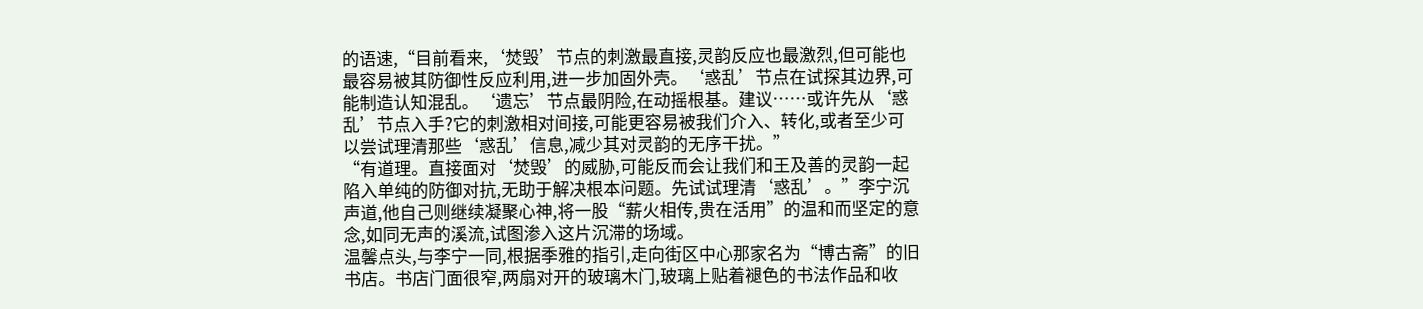的语速,“目前看来,‘焚毁’节点的刺激最直接,灵韵反应也最激烈,但可能也最容易被其防御性反应利用,进一步加固外壳。‘惑乱’节点在试探其边界,可能制造认知混乱。‘遗忘’节点最阴险,在动摇根基。建议……或许先从‘惑乱’节点入手?它的刺激相对间接,可能更容易被我们介入、转化,或者至少可以尝试理清那些‘惑乱’信息,减少其对灵韵的无序干扰。”
“有道理。直接面对‘焚毁’的威胁,可能反而会让我们和王及善的灵韵一起陷入单纯的防御对抗,无助于解决根本问题。先试试理清‘惑乱’。”李宁沉声道,他自己则继续凝聚心神,将一股“薪火相传,贵在活用”的温和而坚定的意念,如同无声的溪流,试图渗入这片沉滞的场域。
温馨点头,与李宁一同,根据季雅的指引,走向街区中心那家名为“博古斋”的旧书店。书店门面很窄,两扇对开的玻璃木门,玻璃上贴着褪色的书法作品和收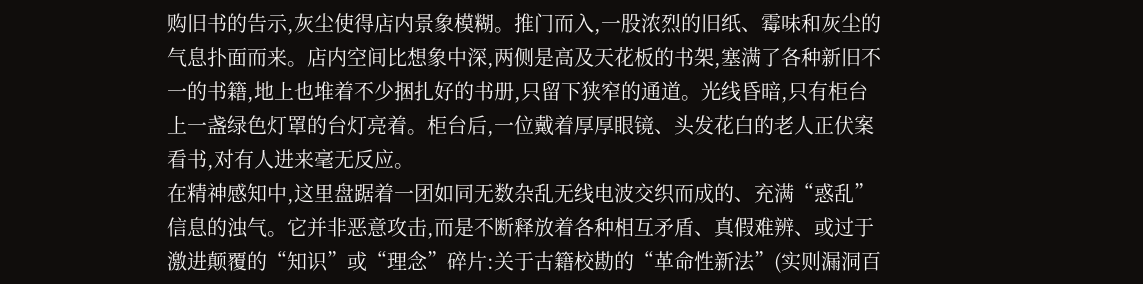购旧书的告示,灰尘使得店内景象模糊。推门而入,一股浓烈的旧纸、霉味和灰尘的气息扑面而来。店内空间比想象中深,两侧是高及天花板的书架,塞满了各种新旧不一的书籍,地上也堆着不少捆扎好的书册,只留下狭窄的通道。光线昏暗,只有柜台上一盏绿色灯罩的台灯亮着。柜台后,一位戴着厚厚眼镜、头发花白的老人正伏案看书,对有人进来毫无反应。
在精神感知中,这里盘踞着一团如同无数杂乱无线电波交织而成的、充满“惑乱”信息的浊气。它并非恶意攻击,而是不断释放着各种相互矛盾、真假难辨、或过于激进颠覆的“知识”或“理念”碎片:关于古籍校勘的“革命性新法”(实则漏洞百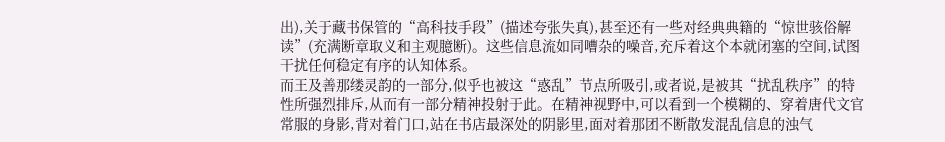出),关于藏书保管的“高科技手段”(描述夸张失真),甚至还有一些对经典典籍的“惊世骇俗解读”(充满断章取义和主观臆断)。这些信息流如同嘈杂的噪音,充斥着这个本就闭塞的空间,试图干扰任何稳定有序的认知体系。
而王及善那缕灵韵的一部分,似乎也被这“惑乱”节点所吸引,或者说,是被其“扰乱秩序”的特性所强烈排斥,从而有一部分精神投射于此。在精神视野中,可以看到一个模糊的、穿着唐代文官常服的身影,背对着门口,站在书店最深处的阴影里,面对着那团不断散发混乱信息的浊气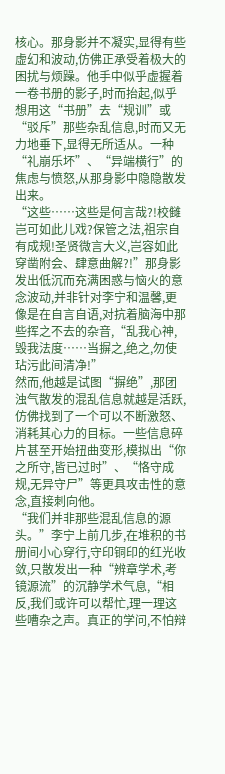核心。那身影并不凝实,显得有些虚幻和波动,仿佛正承受着极大的困扰与烦躁。他手中似乎虚握着一卷书册的影子,时而抬起,似乎想用这“书册”去“规训”或“驳斥”那些杂乱信息,时而又无力地垂下,显得无所适从。一种“礼崩乐坏”、“异端横行”的焦虑与愤怒,从那身影中隐隐散发出来。
“这些……这些是何言哉?!校雠岂可如此儿戏?保管之法,祖宗自有成规!圣贤微言大义,岂容如此穿凿附会、肆意曲解?!”那身影发出低沉而充满困惑与恼火的意念波动,并非针对李宁和温馨,更像是在自言自语,对抗着脑海中那些挥之不去的杂音,“乱我心神,毁我法度……当摒之,绝之,勿使玷污此间清净!”
然而,他越是试图“摒绝”,那团浊气散发的混乱信息就越是活跃,仿佛找到了一个可以不断激怒、消耗其心力的目标。一些信息碎片甚至开始扭曲变形,模拟出“你之所守,皆已过时”、“恪守成规,无异守尸”等更具攻击性的意念,直接刺向他。
“我们并非那些混乱信息的源头。”李宁上前几步,在堆积的书册间小心穿行,守印铜印的红光收敛,只散发出一种“辨章学术,考镜源流”的沉静学术气息,“相反,我们或许可以帮忙,理一理这些嘈杂之声。真正的学问,不怕辩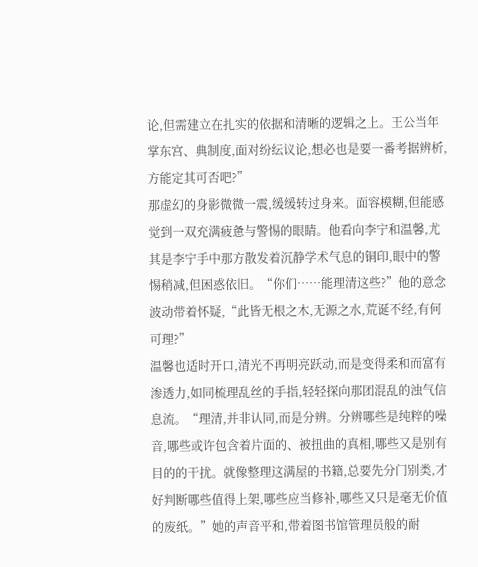论,但需建立在扎实的依据和清晰的逻辑之上。王公当年掌东宫、典制度,面对纷纭议论,想必也是要一番考据辨析,方能定其可否吧?”
那虚幻的身影微微一震,缓缓转过身来。面容模糊,但能感觉到一双充满疲惫与警惕的眼睛。他看向李宁和温馨,尤其是李宁手中那方散发着沉静学术气息的铜印,眼中的警惕稍减,但困惑依旧。“你们……能理清这些?”他的意念波动带着怀疑,“此皆无根之木,无源之水,荒诞不经,有何可理?”
温馨也适时开口,清光不再明亮跃动,而是变得柔和而富有渗透力,如同梳理乱丝的手指,轻轻探向那团混乱的浊气信息流。“理清,并非认同,而是分辨。分辨哪些是纯粹的噪音,哪些或许包含着片面的、被扭曲的真相,哪些又是别有目的的干扰。就像整理这满屋的书籍,总要先分门别类,才好判断哪些值得上架,哪些应当修补,哪些又只是毫无价值的废纸。”她的声音平和,带着图书馆管理员般的耐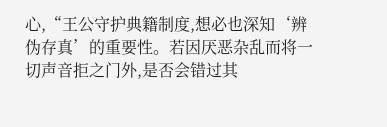心,“王公守护典籍制度,想必也深知‘辨伪存真’的重要性。若因厌恶杂乱而将一切声音拒之门外,是否会错过其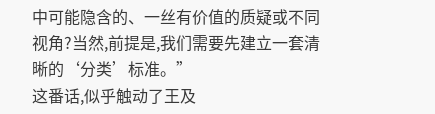中可能隐含的、一丝有价值的质疑或不同视角?当然,前提是,我们需要先建立一套清晰的‘分类’标准。”
这番话,似乎触动了王及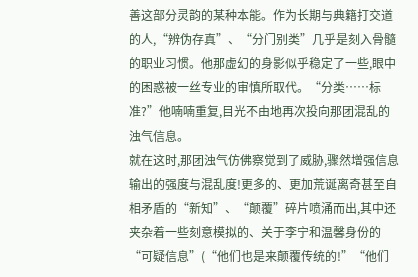善这部分灵韵的某种本能。作为长期与典籍打交道的人,“辨伪存真”、“分门别类”几乎是刻入骨髓的职业习惯。他那虚幻的身影似乎稳定了一些,眼中的困惑被一丝专业的审慎所取代。“分类……标准?”他喃喃重复,目光不由地再次投向那团混乱的浊气信息。
就在这时,那团浊气仿佛察觉到了威胁,骤然增强信息输出的强度与混乱度!更多的、更加荒诞离奇甚至自相矛盾的“新知”、“颠覆”碎片喷涌而出,其中还夹杂着一些刻意模拟的、关于李宁和温馨身份的“可疑信息”(“他们也是来颠覆传统的!”“他们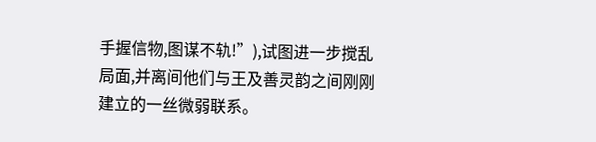手握信物,图谋不轨!”),试图进一步搅乱局面,并离间他们与王及善灵韵之间刚刚建立的一丝微弱联系。